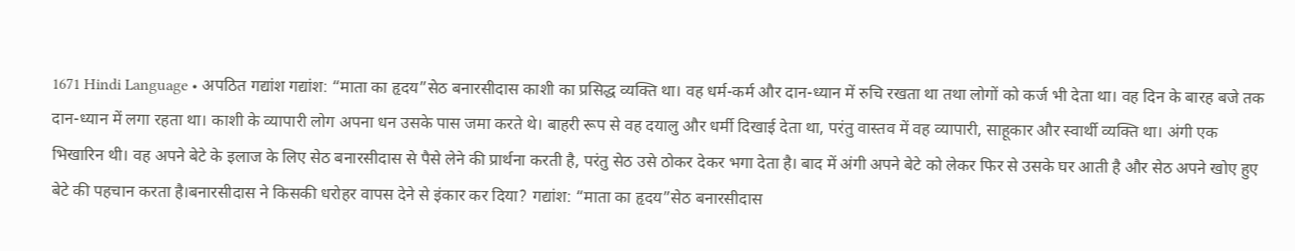1671 Hindi Language • अपठित गद्यांश गद्यांश: “माता का हृदय”सेठ बनारसीदास काशी का प्रसिद्ध व्यक्ति था। वह धर्म-कर्म और दान-ध्यान में रुचि रखता था तथा लोगों को कर्ज भी देता था। वह दिन के बारह बजे तक दान-ध्यान में लगा रहता था। काशी के व्यापारी लोग अपना धन उसके पास जमा करते थे। बाहरी रूप से वह दयालु और धर्मी दिखाई देता था, परंतु वास्तव में वह व्यापारी, साहूकार और स्वार्थी व्यक्ति था। अंगी एक भिखारिन थी। वह अपने बेटे के इलाज के लिए सेठ बनारसीदास से पैसे लेने की प्रार्थना करती है, परंतु सेठ उसे ठोकर देकर भगा देता है। बाद में अंगी अपने बेटे को लेकर फिर से उसके घर आती है और सेठ अपने खोए हुए बेटे की पहचान करता है।बनारसीदास ने किसकी धरोहर वापस देने से इंकार कर दिया? गद्यांश: “माता का हृदय”सेठ बनारसीदास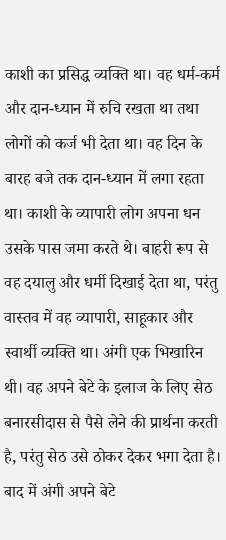काशी का प्रसिद्ध व्यक्ति था। वह धर्म-कर्म और दान-ध्यान में रुचि रखता था तथा लोगों को कर्ज भी देता था। वह दिन के बारह बजे तक दान-ध्यान में लगा रहता था। काशी के व्यापारी लोग अपना धन उसके पास जमा करते थे। बाहरी रूप से वह दयालु और धर्मी दिखाई देता था, परंतु वास्तव में वह व्यापारी, साहूकार और स्वार्थी व्यक्ति था। अंगी एक भिखारिन थी। वह अपने बेटे के इलाज के लिए सेठ बनारसीदास से पैसे लेने की प्रार्थना करती है, परंतु सेठ उसे ठोकर देकर भगा देता है। बाद में अंगी अपने बेटे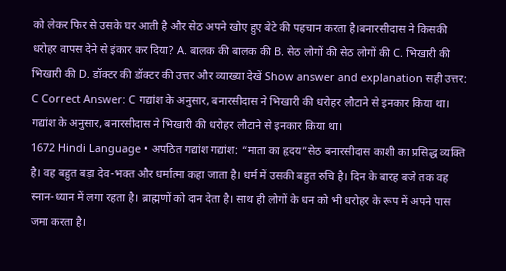को लेकर फिर से उसके घर आती है और सेठ अपने खोए हुए बेटे की पहचान करता है।बनारसीदास ने किसकी धरोहर वापस देने से इंकार कर दिया? A. बालक की बालक की B. सेठ लोगों की सेठ लोगों की C. भिखारी की भिखारी की D. डॉक्टर की डॉक्टर की उत्तर और व्याख्या देखें Show answer and explanation सही उत्तर: C Correct Answer: C गद्यांश के अनुसार, बनारसीदास ने भिखारी की धरोहर लौटाने से इनकार किया था। गद्यांश के अनुसार, बनारसीदास ने भिखारी की धरोहर लौटाने से इनकार किया था।
1672 Hindi Language • अपठित गद्यांश गद्यांश: “माता का हृदय”सेठ बनारसीदास काशी का प्रसिद्ध व्यक्ति है। वह बहुत बड़ा देव-भक्त और धर्मात्मा कहा जाता है। धर्म में उसकी बहुत रुचि है। दिन के बारह बजे तक वह स्नान-ध्यान में लगा रहता है। ब्राह्मणों को दान देता है। साथ ही लोगों के धन को भी धरोहर के रूप में अपने पास जमा करता है।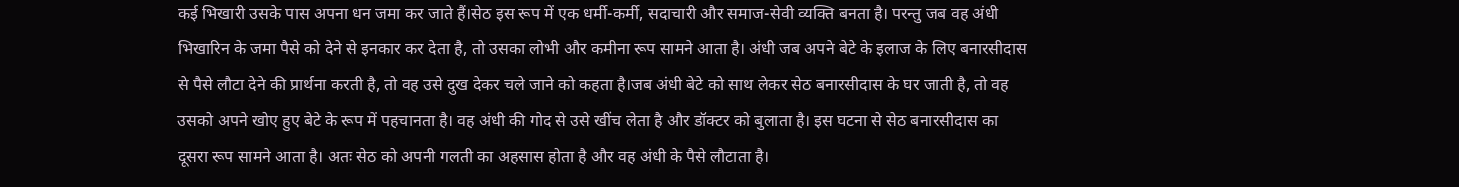कई भिखारी उसके पास अपना धन जमा कर जाते हैं।सेठ इस रूप में एक धर्मी-कर्मी, सदाचारी और समाज-सेवी व्यक्ति बनता है। परन्तु जब वह अंधी भिखारिन के जमा पैसे को देने से इनकार कर देता है, तो उसका लोभी और कमीना रूप सामने आता है। अंधी जब अपने बेटे के इलाज के लिए बनारसीदास से पैसे लौटा देने की प्रार्थना करती है, तो वह उसे दुख देकर चले जाने को कहता है।जब अंधी बेटे को साथ लेकर सेठ बनारसीदास के घर जाती है, तो वह उसको अपने खोए हुए बेटे के रूप में पहचानता है। वह अंधी की गोद से उसे खींच लेता है और डॉक्टर को बुलाता है। इस घटना से सेठ बनारसीदास का दूसरा रूप सामने आता है। अतः सेठ को अपनी गलती का अहसास होता है और वह अंधी के पैसे लौटाता है।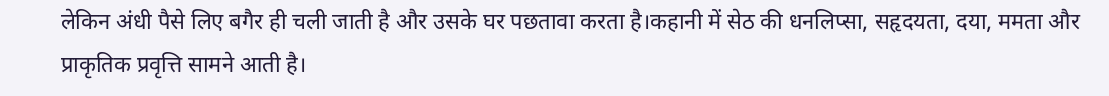लेकिन अंधी पैसे लिए बगैर ही चली जाती है और उसके घर पछतावा करता है।कहानी में सेठ की धनलिप्सा, सहृदयता, दया, ममता और प्राकृतिक प्रवृत्ति सामने आती है।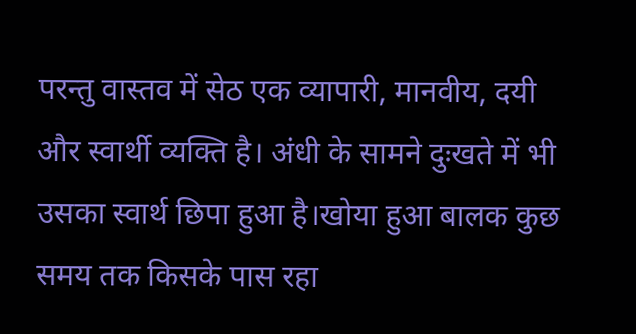परन्तु वास्तव में सेठ एक व्यापारी, मानवीय, दयी और स्वार्थी व्यक्ति है। अंधी के सामने दुःखते में भी उसका स्वार्थ छिपा हुआ है।खोया हुआ बालक कुछ समय तक किसके पास रहा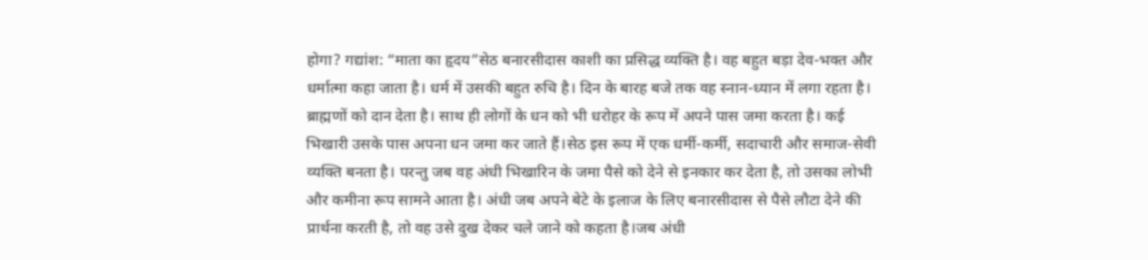होगा? गद्यांश: “माता का हृदय”सेठ बनारसीदास काशी का प्रसिद्ध व्यक्ति है। वह बहुत बड़ा देव-भक्त और धर्मात्मा कहा जाता है। धर्म में उसकी बहुत रुचि है। दिन के बारह बजे तक वह स्नान-ध्यान में लगा रहता है। ब्राह्मणों को दान देता है। साथ ही लोगों के धन को भी धरोहर के रूप में अपने पास जमा करता है। कई भिखारी उसके पास अपना धन जमा कर जाते हैं।सेठ इस रूप में एक धर्मी-कर्मी, सदाचारी और समाज-सेवी व्यक्ति बनता है। परन्तु जब वह अंधी भिखारिन के जमा पैसे को देने से इनकार कर देता है, तो उसका लोभी और कमीना रूप सामने आता है। अंधी जब अपने बेटे के इलाज के लिए बनारसीदास से पैसे लौटा देने की प्रार्थना करती है, तो वह उसे दुख देकर चले जाने को कहता है।जब अंधी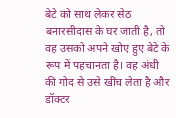बेटे को साथ लेकर सेठ बनारसीदास के घर जाती है, तो वह उसको अपने खोए हुए बेटे के रूप में पहचानता है। वह अंधी की गोद से उसे खींच लेता है और डॉक्टर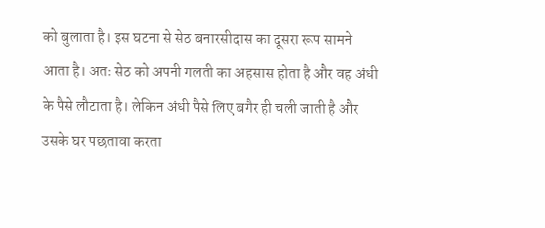को बुलाता है। इस घटना से सेठ बनारसीदास का दूसरा रूप सामने आता है। अतः सेठ को अपनी गलती का अहसास होता है और वह अंधी के पैसे लौटाता है। लेकिन अंधी पैसे लिए बगैर ही चली जाती है और उसके घर पछतावा करता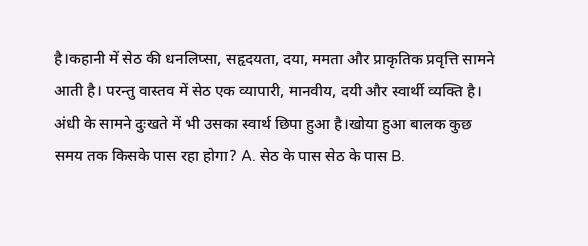है।कहानी में सेठ की धनलिप्सा, सहृदयता, दया, ममता और प्राकृतिक प्रवृत्ति सामने आती है। परन्तु वास्तव में सेठ एक व्यापारी, मानवीय, दयी और स्वार्थी व्यक्ति है। अंधी के सामने दुःखते में भी उसका स्वार्थ छिपा हुआ है।खोया हुआ बालक कुछ समय तक किसके पास रहा होगा? A. सेठ के पास सेठ के पास B.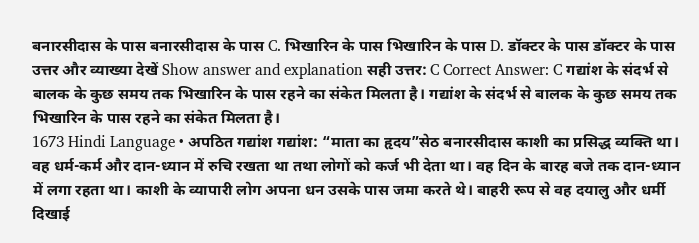बनारसीदास के पास बनारसीदास के पास C. भिखारिन के पास भिखारिन के पास D. डॉक्टर के पास डॉक्टर के पास उत्तर और व्याख्या देखें Show answer and explanation सही उत्तर: C Correct Answer: C गद्यांश के संदर्भ से बालक के कुछ समय तक भिखारिन के पास रहने का संकेत मिलता है। गद्यांश के संदर्भ से बालक के कुछ समय तक भिखारिन के पास रहने का संकेत मिलता है।
1673 Hindi Language • अपठित गद्यांश गद्यांश: “माता का हृदय”सेठ बनारसीदास काशी का प्रसिद्ध व्यक्ति था। वह धर्म-कर्म और दान-ध्यान में रुचि रखता था तथा लोगों को कर्ज भी देता था। वह दिन के बारह बजे तक दान-ध्यान में लगा रहता था। काशी के व्यापारी लोग अपना धन उसके पास जमा करते थे। बाहरी रूप से वह दयालु और धर्मी दिखाई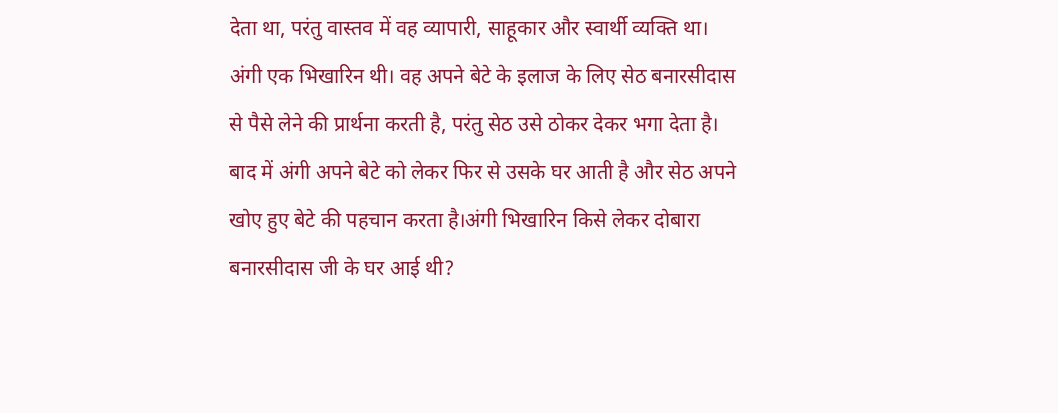देता था, परंतु वास्तव में वह व्यापारी, साहूकार और स्वार्थी व्यक्ति था। अंगी एक भिखारिन थी। वह अपने बेटे के इलाज के लिए सेठ बनारसीदास से पैसे लेने की प्रार्थना करती है, परंतु सेठ उसे ठोकर देकर भगा देता है। बाद में अंगी अपने बेटे को लेकर फिर से उसके घर आती है और सेठ अपने खोए हुए बेटे की पहचान करता है।अंगी भिखारिन किसे लेकर दोबारा बनारसीदास जी के घर आई थी?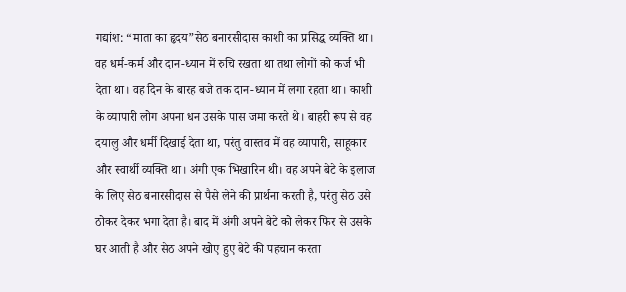गद्यांश: “माता का हृदय”सेठ बनारसीदास काशी का प्रसिद्ध व्यक्ति था। वह धर्म-कर्म और दान-ध्यान में रुचि रखता था तथा लोगों को कर्ज भी देता था। वह दिन के बारह बजे तक दान-ध्यान में लगा रहता था। काशी के व्यापारी लोग अपना धन उसके पास जमा करते थे। बाहरी रूप से वह दयालु और धर्मी दिखाई देता था, परंतु वास्तव में वह व्यापारी, साहूकार और स्वार्थी व्यक्ति था। अंगी एक भिखारिन थी। वह अपने बेटे के इलाज के लिए सेठ बनारसीदास से पैसे लेने की प्रार्थना करती है, परंतु सेठ उसे ठोकर देकर भगा देता है। बाद में अंगी अपने बेटे को लेकर फिर से उसके घर आती है और सेठ अपने खोए हुए बेटे की पहचान करता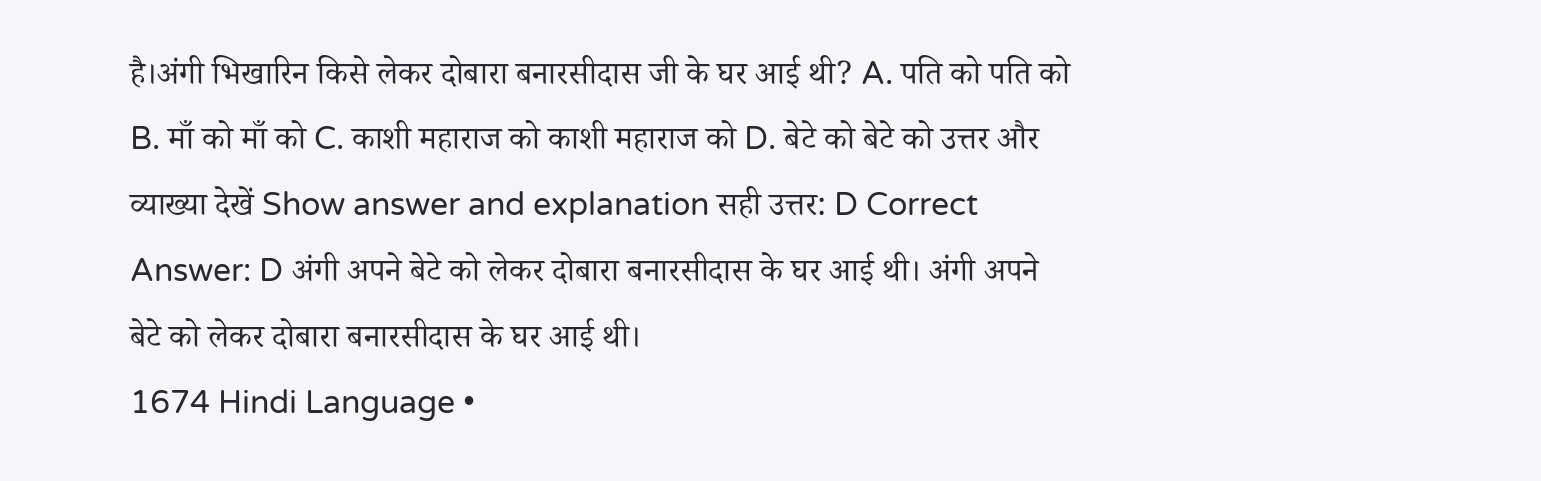है।अंगी भिखारिन किसे लेकर दोबारा बनारसीदास जी के घर आई थी? A. पति को पति को B. माँ को माँ को C. काशी महाराज को काशी महाराज को D. बेटे को बेटे को उत्तर और व्याख्या देखें Show answer and explanation सही उत्तर: D Correct Answer: D अंगी अपने बेटे को लेकर दोबारा बनारसीदास के घर आई थी। अंगी अपने बेटे को लेकर दोबारा बनारसीदास के घर आई थी।
1674 Hindi Language •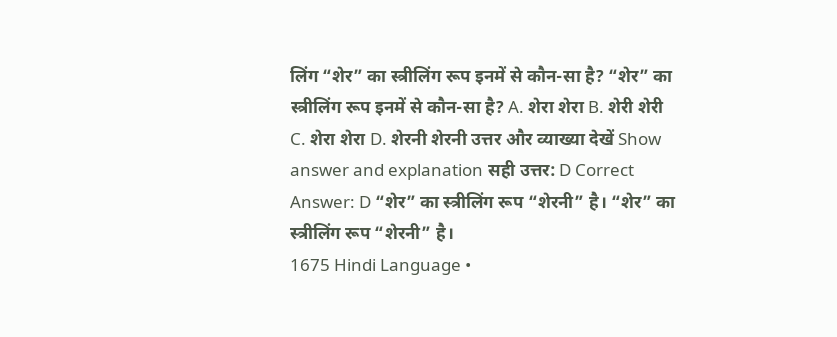लिंग “शेर” का स्त्रीलिंग रूप इनमें से कौन-सा है? “शेर” का स्त्रीलिंग रूप इनमें से कौन-सा है? A. शेरा शेरा B. शेरी शेरी C. शेरा शेरा D. शेरनी शेरनी उत्तर और व्याख्या देखें Show answer and explanation सही उत्तर: D Correct Answer: D “शेर” का स्त्रीलिंग रूप “शेरनी” है। “शेर” का स्त्रीलिंग रूप “शेरनी” है।
1675 Hindi Language •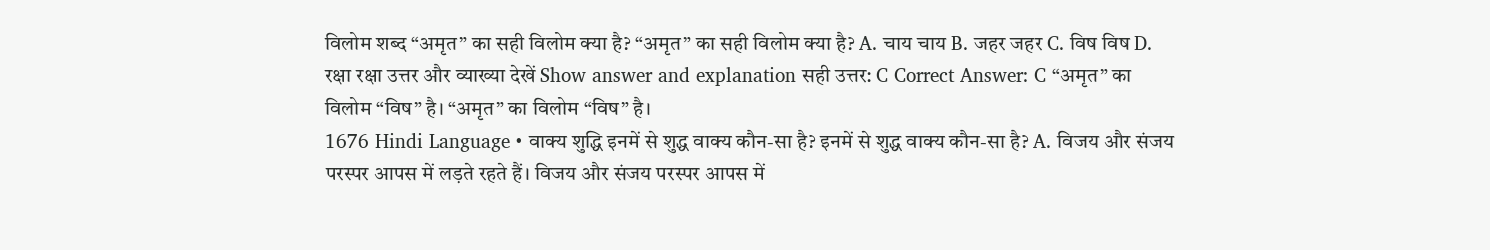विलोम शब्द “अमृत” का सही विलोम क्या है? “अमृत” का सही विलोम क्या है? A. चाय चाय B. जहर जहर C. विष विष D. रक्षा रक्षा उत्तर और व्याख्या देखें Show answer and explanation सही उत्तर: C Correct Answer: C “अमृत” का विलोम “विष” है। “अमृत” का विलोम “विष” है।
1676 Hindi Language • वाक्य शुद्धि इनमें से शुद्ध वाक्य कौन-सा है? इनमें से शुद्ध वाक्य कौन-सा है? A. विजय और संजय परस्पर आपस में लड़ते रहते हैं। विजय और संजय परस्पर आपस में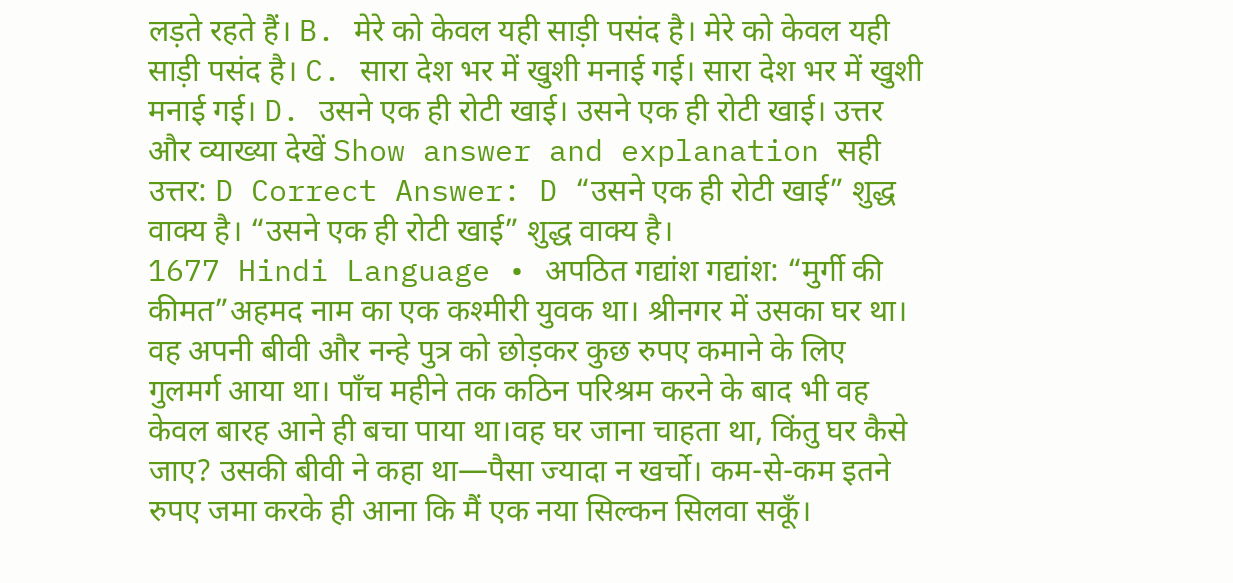लड़ते रहते हैं। B. मेरे को केवल यही साड़ी पसंद है। मेरे को केवल यही साड़ी पसंद है। C. सारा देश भर में खुशी मनाई गई। सारा देश भर में खुशी मनाई गई। D. उसने एक ही रोटी खाई। उसने एक ही रोटी खाई। उत्तर और व्याख्या देखें Show answer and explanation सही उत्तर: D Correct Answer: D “उसने एक ही रोटी खाई” शुद्ध वाक्य है। “उसने एक ही रोटी खाई” शुद्ध वाक्य है।
1677 Hindi Language • अपठित गद्यांश गद्यांश: “मुर्गी की कीमत”अहमद नाम का एक कश्मीरी युवक था। श्रीनगर में उसका घर था। वह अपनी बीवी और नन्हे पुत्र को छोड़कर कुछ रुपए कमाने के लिए गुलमर्ग आया था। पाँच महीने तक कठिन परिश्रम करने के बाद भी वह केवल बारह आने ही बचा पाया था।वह घर जाना चाहता था, किंतु घर कैसे जाए? उसकी बीवी ने कहा था—पैसा ज्यादा न खर्चो। कम-से-कम इतने रुपए जमा करके ही आना कि मैं एक नया सिल्कन सिलवा सकूँ।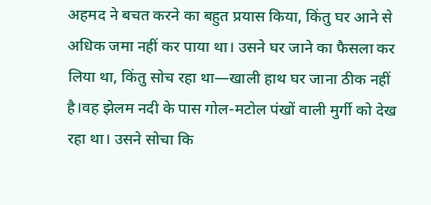अहमद ने बचत करने का बहुत प्रयास किया, किंतु घर आने से अधिक जमा नहीं कर पाया था। उसने घर जाने का फैसला कर लिया था, किंतु सोच रहा था—खाली हाथ घर जाना ठीक नहीं है।वह झेलम नदी के पास गोल-मटोल पंखों वाली मुर्गी को देख रहा था। उसने सोचा कि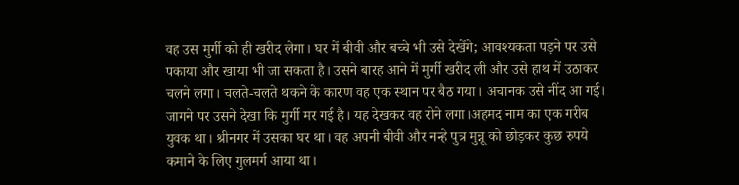वह उस मुर्गी को ही खरीद लेगा। घर में बीवी और बच्चे भी उसे देखेंगे; आवश्यकता पड़ने पर उसे पकाया और खाया भी जा सकता है। उसने बारह आने में मुर्गी खरीद ली और उसे हाथ में उठाकर चलने लगा। चलते-चलते थकने के कारण वह एक स्थान पर बैठ गया। अचानक उसे नींद आ गई। जागने पर उसने देखा कि मुर्गी मर गई है। यह देखकर वह रोने लगा।अहमद नाम का एक गरीब युवक था। श्रीनगर में उसका घर था। वह अपनी बीवी और नन्हे पुत्र मुन्नू को छोड़कर कुछ रुपये कमाने के लिए गुलमर्ग आया था।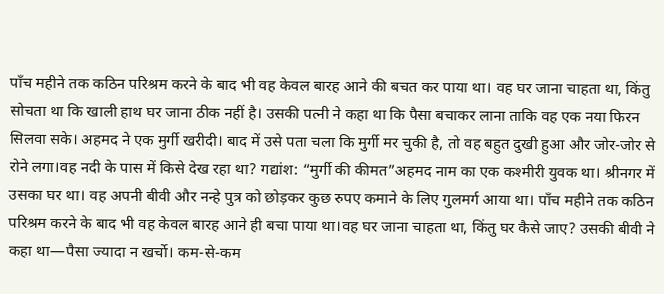पाँच महीने तक कठिन परिश्रम करने के बाद भी वह केवल बारह आने की बचत कर पाया था। वह घर जाना चाहता था, किंतु सोचता था कि खाली हाथ घर जाना ठीक नहीं है। उसकी पत्नी ने कहा था कि पैसा बचाकर लाना ताकि वह एक नया फिरन सिलवा सके। अहमद ने एक मुर्गी खरीदी। बाद में उसे पता चला कि मुर्गी मर चुकी है, तो वह बहुत दुखी हुआ और जोर-जोर से रोने लगा।वह नदी के पास में किसे देख रहा था? गद्यांश: “मुर्गी की कीमत”अहमद नाम का एक कश्मीरी युवक था। श्रीनगर में उसका घर था। वह अपनी बीवी और नन्हे पुत्र को छोड़कर कुछ रुपए कमाने के लिए गुलमर्ग आया था। पाँच महीने तक कठिन परिश्रम करने के बाद भी वह केवल बारह आने ही बचा पाया था।वह घर जाना चाहता था, किंतु घर कैसे जाए? उसकी बीवी ने कहा था—पैसा ज्यादा न खर्चो। कम-से-कम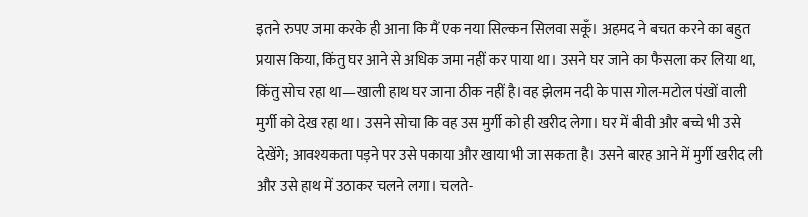इतने रुपए जमा करके ही आना कि मैं एक नया सिल्कन सिलवा सकूँ। अहमद ने बचत करने का बहुत प्रयास किया, किंतु घर आने से अधिक जमा नहीं कर पाया था। उसने घर जाने का फैसला कर लिया था, किंतु सोच रहा था—खाली हाथ घर जाना ठीक नहीं है।वह झेलम नदी के पास गोल-मटोल पंखों वाली मुर्गी को देख रहा था। उसने सोचा कि वह उस मुर्गी को ही खरीद लेगा। घर में बीवी और बच्चे भी उसे देखेंगे; आवश्यकता पड़ने पर उसे पकाया और खाया भी जा सकता है। उसने बारह आने में मुर्गी खरीद ली और उसे हाथ में उठाकर चलने लगा। चलते-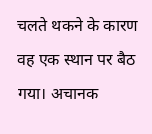चलते थकने के कारण वह एक स्थान पर बैठ गया। अचानक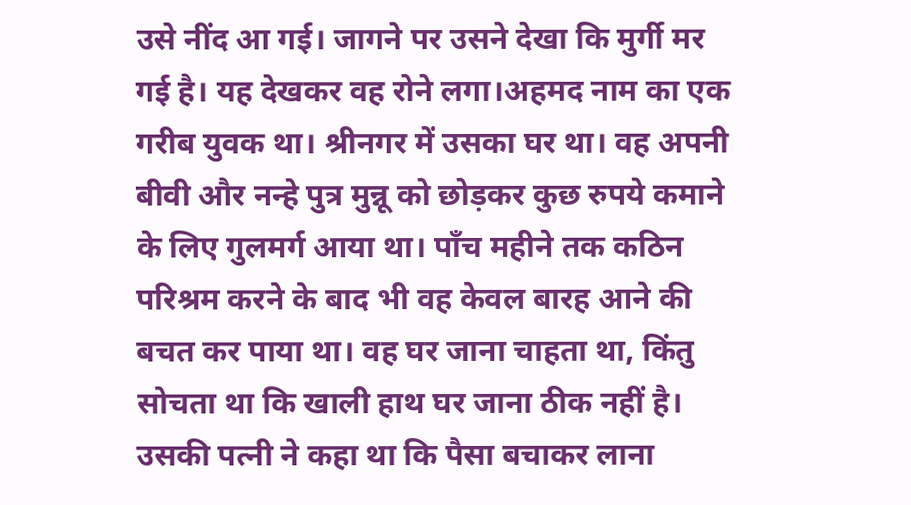उसे नींद आ गई। जागने पर उसने देखा कि मुर्गी मर गई है। यह देखकर वह रोने लगा।अहमद नाम का एक गरीब युवक था। श्रीनगर में उसका घर था। वह अपनी बीवी और नन्हे पुत्र मुन्नू को छोड़कर कुछ रुपये कमाने के लिए गुलमर्ग आया था। पाँच महीने तक कठिन परिश्रम करने के बाद भी वह केवल बारह आने की बचत कर पाया था। वह घर जाना चाहता था, किंतु सोचता था कि खाली हाथ घर जाना ठीक नहीं है। उसकी पत्नी ने कहा था कि पैसा बचाकर लाना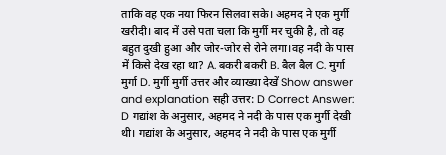ताकि वह एक नया फिरन सिलवा सके। अहमद ने एक मुर्गी खरीदी। बाद में उसे पता चला कि मुर्गी मर चुकी है, तो वह बहुत दुखी हुआ और जोर-जोर से रोने लगा।वह नदी के पास में किसे देख रहा था? A. बकरी बकरी B. बैल बैल C. मुर्गा मुर्गा D. मुर्गी मुर्गी उत्तर और व्याख्या देखें Show answer and explanation सही उत्तर: D Correct Answer: D गद्यांश के अनुसार, अहमद ने नदी के पास एक मुर्गी देखी थी। गद्यांश के अनुसार, अहमद ने नदी के पास एक मुर्गी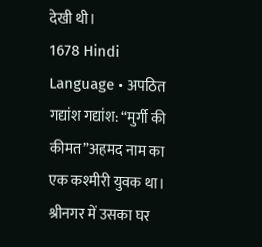देखी थी।
1678 Hindi Language • अपठित गद्यांश गद्यांश: “मुर्गी की कीमत”अहमद नाम का एक कश्मीरी युवक था। श्रीनगर में उसका घर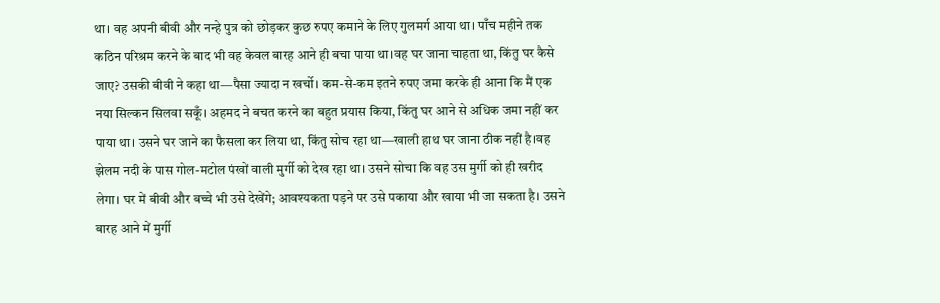था। वह अपनी बीवी और नन्हे पुत्र को छोड़कर कुछ रुपए कमाने के लिए गुलमर्ग आया था। पाँच महीने तक कठिन परिश्रम करने के बाद भी वह केवल बारह आने ही बचा पाया था।वह घर जाना चाहता था, किंतु घर कैसे जाए? उसकी बीवी ने कहा था—पैसा ज्यादा न खर्चो। कम-से-कम इतने रुपए जमा करके ही आना कि मैं एक नया सिल्कन सिलवा सकूँ। अहमद ने बचत करने का बहुत प्रयास किया, किंतु घर आने से अधिक जमा नहीं कर पाया था। उसने घर जाने का फैसला कर लिया था, किंतु सोच रहा था—खाली हाथ घर जाना ठीक नहीं है।वह झेलम नदी के पास गोल-मटोल पंखों वाली मुर्गी को देख रहा था। उसने सोचा कि वह उस मुर्गी को ही खरीद लेगा। घर में बीवी और बच्चे भी उसे देखेंगे; आवश्यकता पड़ने पर उसे पकाया और खाया भी जा सकता है। उसने बारह आने में मुर्गी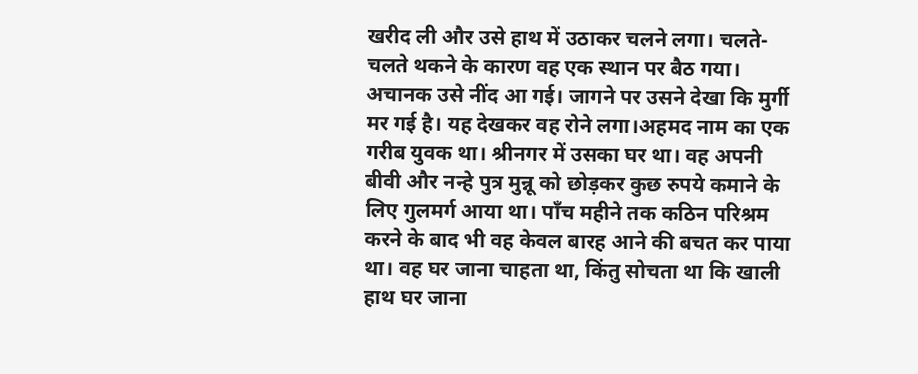खरीद ली और उसे हाथ में उठाकर चलने लगा। चलते-चलते थकने के कारण वह एक स्थान पर बैठ गया। अचानक उसे नींद आ गई। जागने पर उसने देखा कि मुर्गी मर गई है। यह देखकर वह रोने लगा।अहमद नाम का एक गरीब युवक था। श्रीनगर में उसका घर था। वह अपनी बीवी और नन्हे पुत्र मुन्नू को छोड़कर कुछ रुपये कमाने के लिए गुलमर्ग आया था। पाँच महीने तक कठिन परिश्रम करने के बाद भी वह केवल बारह आने की बचत कर पाया था। वह घर जाना चाहता था, किंतु सोचता था कि खाली हाथ घर जाना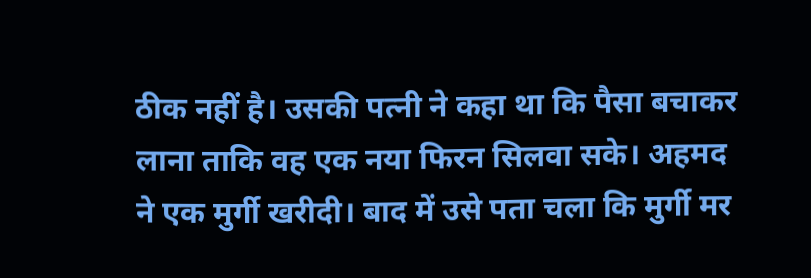ठीक नहीं है। उसकी पत्नी ने कहा था कि पैसा बचाकर लाना ताकि वह एक नया फिरन सिलवा सके। अहमद ने एक मुर्गी खरीदी। बाद में उसे पता चला कि मुर्गी मर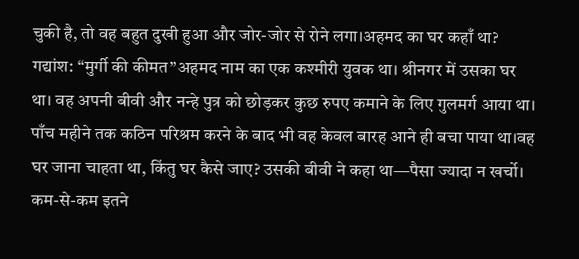चुकी है, तो वह बहुत दुखी हुआ और जोर-जोर से रोने लगा।अहमद का घर कहाँ था? गद्यांश: “मुर्गी की कीमत”अहमद नाम का एक कश्मीरी युवक था। श्रीनगर में उसका घर था। वह अपनी बीवी और नन्हे पुत्र को छोड़कर कुछ रुपए कमाने के लिए गुलमर्ग आया था। पाँच महीने तक कठिन परिश्रम करने के बाद भी वह केवल बारह आने ही बचा पाया था।वह घर जाना चाहता था, किंतु घर कैसे जाए? उसकी बीवी ने कहा था—पैसा ज्यादा न खर्चो। कम-से-कम इतने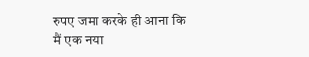रुपए जमा करके ही आना कि मैं एक नया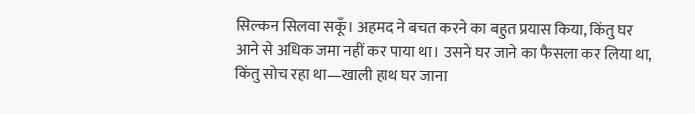सिल्कन सिलवा सकूँ। अहमद ने बचत करने का बहुत प्रयास किया, किंतु घर आने से अधिक जमा नहीं कर पाया था। उसने घर जाने का फैसला कर लिया था, किंतु सोच रहा था—खाली हाथ घर जाना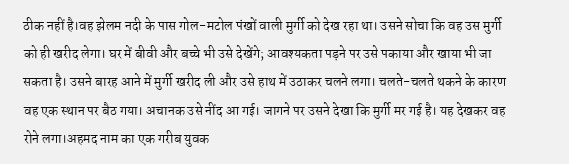ठीक नहीं है।वह झेलम नदी के पास गोल-मटोल पंखों वाली मुर्गी को देख रहा था। उसने सोचा कि वह उस मुर्गी को ही खरीद लेगा। घर में बीवी और बच्चे भी उसे देखेंगे; आवश्यकता पड़ने पर उसे पकाया और खाया भी जा सकता है। उसने बारह आने में मुर्गी खरीद ली और उसे हाथ में उठाकर चलने लगा। चलते-चलते थकने के कारण वह एक स्थान पर बैठ गया। अचानक उसे नींद आ गई। जागने पर उसने देखा कि मुर्गी मर गई है। यह देखकर वह रोने लगा।अहमद नाम का एक गरीब युवक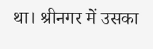था। श्रीनगर में उसका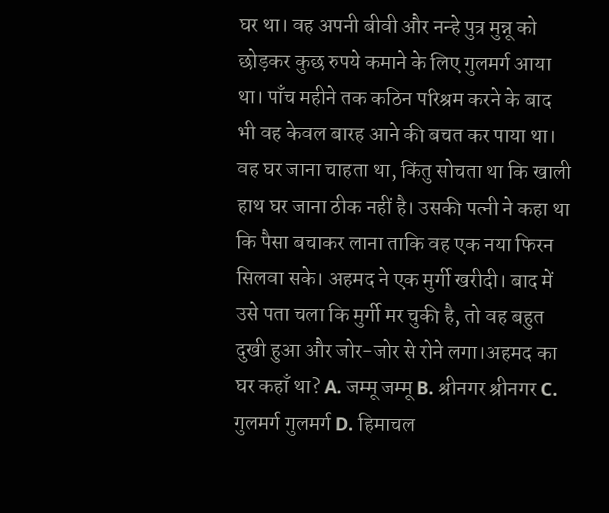घर था। वह अपनी बीवी और नन्हे पुत्र मुन्नू को छोड़कर कुछ रुपये कमाने के लिए गुलमर्ग आया था। पाँच महीने तक कठिन परिश्रम करने के बाद भी वह केवल बारह आने की बचत कर पाया था। वह घर जाना चाहता था, किंतु सोचता था कि खाली हाथ घर जाना ठीक नहीं है। उसकी पत्नी ने कहा था कि पैसा बचाकर लाना ताकि वह एक नया फिरन सिलवा सके। अहमद ने एक मुर्गी खरीदी। बाद में उसे पता चला कि मुर्गी मर चुकी है, तो वह बहुत दुखी हुआ और जोर-जोर से रोने लगा।अहमद का घर कहाँ था? A. जम्मू जम्मू B. श्रीनगर श्रीनगर C. गुलमर्ग गुलमर्ग D. हिमाचल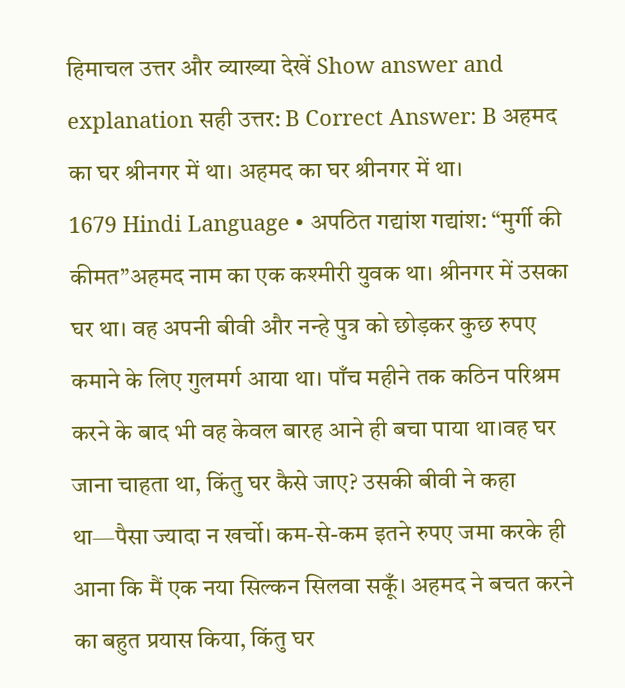हिमाचल उत्तर और व्याख्या देखें Show answer and explanation सही उत्तर: B Correct Answer: B अहमद का घर श्रीनगर में था। अहमद का घर श्रीनगर में था।
1679 Hindi Language • अपठित गद्यांश गद्यांश: “मुर्गी की कीमत”अहमद नाम का एक कश्मीरी युवक था। श्रीनगर में उसका घर था। वह अपनी बीवी और नन्हे पुत्र को छोड़कर कुछ रुपए कमाने के लिए गुलमर्ग आया था। पाँच महीने तक कठिन परिश्रम करने के बाद भी वह केवल बारह आने ही बचा पाया था।वह घर जाना चाहता था, किंतु घर कैसे जाए? उसकी बीवी ने कहा था—पैसा ज्यादा न खर्चो। कम-से-कम इतने रुपए जमा करके ही आना कि मैं एक नया सिल्कन सिलवा सकूँ। अहमद ने बचत करने का बहुत प्रयास किया, किंतु घर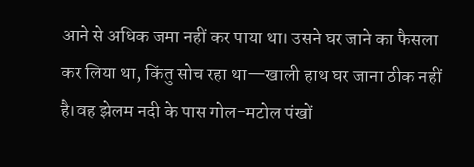आने से अधिक जमा नहीं कर पाया था। उसने घर जाने का फैसला कर लिया था, किंतु सोच रहा था—खाली हाथ घर जाना ठीक नहीं है।वह झेलम नदी के पास गोल-मटोल पंखों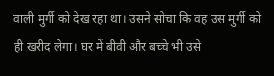वाली मुर्गी को देख रहा था। उसने सोचा कि वह उस मुर्गी को ही खरीद लेगा। घर में बीवी और बच्चे भी उसे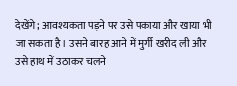देखेंगे; आवश्यकता पड़ने पर उसे पकाया और खाया भी जा सकता है। उसने बारह आने में मुर्गी खरीद ली और उसे हाथ में उठाकर चलने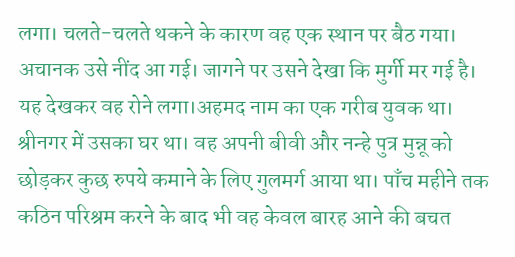लगा। चलते-चलते थकने के कारण वह एक स्थान पर बैठ गया। अचानक उसे नींद आ गई। जागने पर उसने देखा कि मुर्गी मर गई है। यह देखकर वह रोने लगा।अहमद नाम का एक गरीब युवक था। श्रीनगर में उसका घर था। वह अपनी बीवी और नन्हे पुत्र मुन्नू को छोड़कर कुछ रुपये कमाने के लिए गुलमर्ग आया था। पाँच महीने तक कठिन परिश्रम करने के बाद भी वह केवल बारह आने की बचत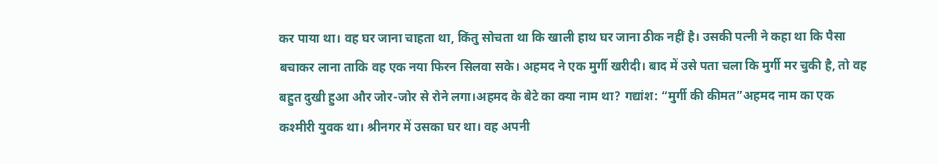कर पाया था। वह घर जाना चाहता था, किंतु सोचता था कि खाली हाथ घर जाना ठीक नहीं है। उसकी पत्नी ने कहा था कि पैसा बचाकर लाना ताकि वह एक नया फिरन सिलवा सके। अहमद ने एक मुर्गी खरीदी। बाद में उसे पता चला कि मुर्गी मर चुकी है, तो वह बहुत दुखी हुआ और जोर-जोर से रोने लगा।अहमद के बेटे का क्या नाम था? गद्यांश: “मुर्गी की कीमत”अहमद नाम का एक कश्मीरी युवक था। श्रीनगर में उसका घर था। वह अपनी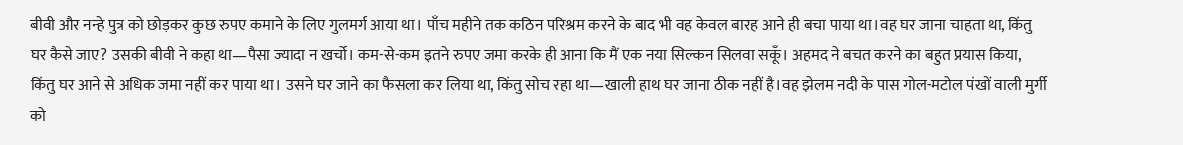बीवी और नन्हे पुत्र को छोड़कर कुछ रुपए कमाने के लिए गुलमर्ग आया था। पाँच महीने तक कठिन परिश्रम करने के बाद भी वह केवल बारह आने ही बचा पाया था।वह घर जाना चाहता था, किंतु घर कैसे जाए? उसकी बीवी ने कहा था—पैसा ज्यादा न खर्चो। कम-से-कम इतने रुपए जमा करके ही आना कि मैं एक नया सिल्कन सिलवा सकूँ। अहमद ने बचत करने का बहुत प्रयास किया, किंतु घर आने से अधिक जमा नहीं कर पाया था। उसने घर जाने का फैसला कर लिया था, किंतु सोच रहा था—खाली हाथ घर जाना ठीक नहीं है।वह झेलम नदी के पास गोल-मटोल पंखों वाली मुर्गी को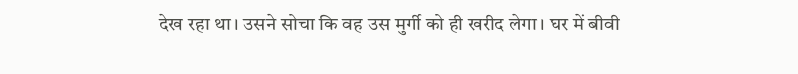देख रहा था। उसने सोचा कि वह उस मुर्गी को ही खरीद लेगा। घर में बीवी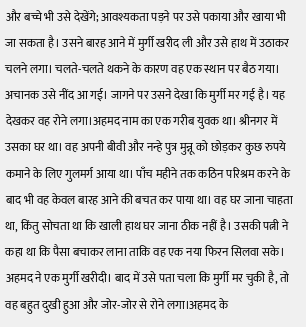और बच्चे भी उसे देखेंगे; आवश्यकता पड़ने पर उसे पकाया और खाया भी जा सकता है। उसने बारह आने में मुर्गी खरीद ली और उसे हाथ में उठाकर चलने लगा। चलते-चलते थकने के कारण वह एक स्थान पर बैठ गया। अचानक उसे नींद आ गई। जागने पर उसने देखा कि मुर्गी मर गई है। यह देखकर वह रोने लगा।अहमद नाम का एक गरीब युवक था। श्रीनगर में उसका घर था। वह अपनी बीवी और नन्हे पुत्र मुन्नू को छोड़कर कुछ रुपये कमाने के लिए गुलमर्ग आया था। पाँच महीने तक कठिन परिश्रम करने के बाद भी वह केवल बारह आने की बचत कर पाया था। वह घर जाना चाहता था, किंतु सोचता था कि खाली हाथ घर जाना ठीक नहीं है। उसकी पत्नी ने कहा था कि पैसा बचाकर लाना ताकि वह एक नया फिरन सिलवा सके। अहमद ने एक मुर्गी खरीदी। बाद में उसे पता चला कि मुर्गी मर चुकी है, तो वह बहुत दुखी हुआ और जोर-जोर से रोने लगा।अहमद के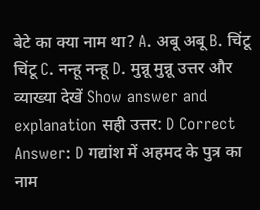बेटे का क्या नाम था? A. अबू अबू B. चिंटू चिंटू C. नन्हू नन्हू D. मुन्नू मुन्नू उत्तर और व्याख्या देखें Show answer and explanation सही उत्तर: D Correct Answer: D गद्यांश में अहमद के पुत्र का नाम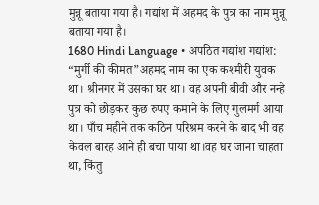मुन्नू बताया गया है। गद्यांश में अहमद के पुत्र का नाम मुन्नू बताया गया है।
1680 Hindi Language • अपठित गद्यांश गद्यांश: “मुर्गी की कीमत”अहमद नाम का एक कश्मीरी युवक था। श्रीनगर में उसका घर था। वह अपनी बीवी और नन्हे पुत्र को छोड़कर कुछ रुपए कमाने के लिए गुलमर्ग आया था। पाँच महीने तक कठिन परिश्रम करने के बाद भी वह केवल बारह आने ही बचा पाया था।वह घर जाना चाहता था, किंतु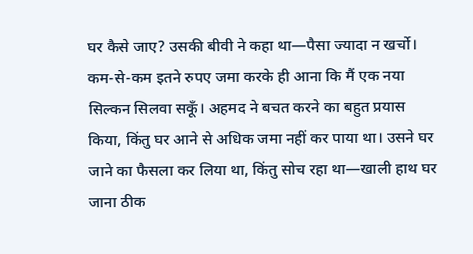घर कैसे जाए? उसकी बीवी ने कहा था—पैसा ज्यादा न खर्चो। कम-से-कम इतने रुपए जमा करके ही आना कि मैं एक नया सिल्कन सिलवा सकूँ। अहमद ने बचत करने का बहुत प्रयास किया, किंतु घर आने से अधिक जमा नहीं कर पाया था। उसने घर जाने का फैसला कर लिया था, किंतु सोच रहा था—खाली हाथ घर जाना ठीक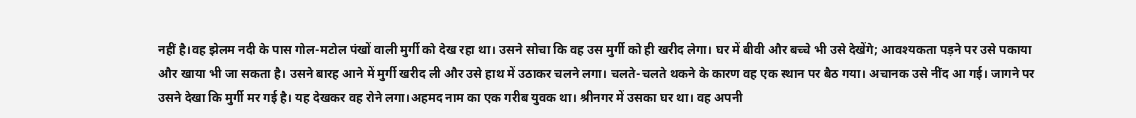नहीं है।वह झेलम नदी के पास गोल-मटोल पंखों वाली मुर्गी को देख रहा था। उसने सोचा कि वह उस मुर्गी को ही खरीद लेगा। घर में बीवी और बच्चे भी उसे देखेंगे; आवश्यकता पड़ने पर उसे पकाया और खाया भी जा सकता है। उसने बारह आने में मुर्गी खरीद ली और उसे हाथ में उठाकर चलने लगा। चलते-चलते थकने के कारण वह एक स्थान पर बैठ गया। अचानक उसे नींद आ गई। जागने पर उसने देखा कि मुर्गी मर गई है। यह देखकर वह रोने लगा।अहमद नाम का एक गरीब युवक था। श्रीनगर में उसका घर था। वह अपनी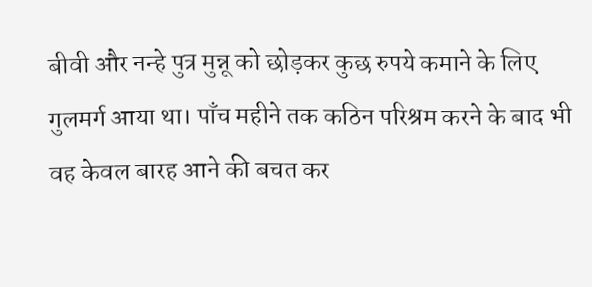बीवी और नन्हे पुत्र मुन्नू को छोड़कर कुछ रुपये कमाने के लिए गुलमर्ग आया था। पाँच महीने तक कठिन परिश्रम करने के बाद भी वह केवल बारह आने की बचत कर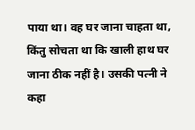पाया था। वह घर जाना चाहता था, किंतु सोचता था कि खाली हाथ घर जाना ठीक नहीं है। उसकी पत्नी ने कहा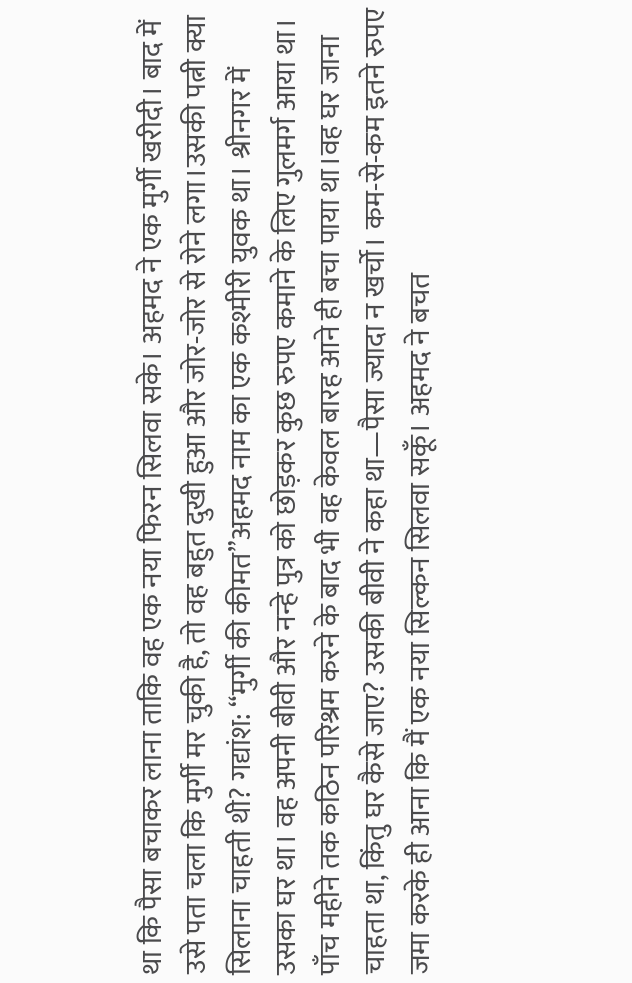था कि पैसा बचाकर लाना ताकि वह एक नया फिरन सिलवा सके। अहमद ने एक मुर्गी खरीदी। बाद में उसे पता चला कि मुर्गी मर चुकी है, तो वह बहुत दुखी हुआ और जोर-जोर से रोने लगा।उसकी पत्नी क्या सिलाना चाहती थी? गद्यांश: “मुर्गी की कीमत”अहमद नाम का एक कश्मीरी युवक था। श्रीनगर में उसका घर था। वह अपनी बीवी और नन्हे पुत्र को छोड़कर कुछ रुपए कमाने के लिए गुलमर्ग आया था। पाँच महीने तक कठिन परिश्रम करने के बाद भी वह केवल बारह आने ही बचा पाया था।वह घर जाना चाहता था, किंतु घर कैसे जाए? उसकी बीवी ने कहा था—पैसा ज्यादा न खर्चो। कम-से-कम इतने रुपए जमा करके ही आना कि मैं एक नया सिल्कन सिलवा सकूँ। अहमद ने बचत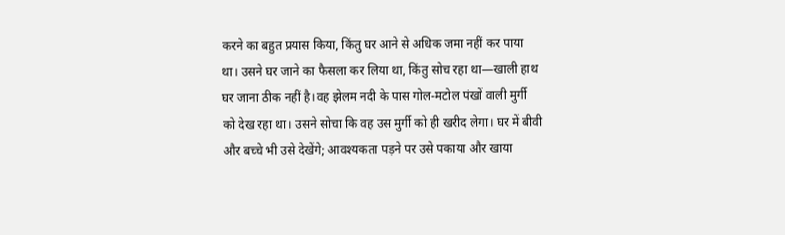करने का बहुत प्रयास किया, किंतु घर आने से अधिक जमा नहीं कर पाया था। उसने घर जाने का फैसला कर लिया था, किंतु सोच रहा था—खाली हाथ घर जाना ठीक नहीं है।वह झेलम नदी के पास गोल-मटोल पंखों वाली मुर्गी को देख रहा था। उसने सोचा कि वह उस मुर्गी को ही खरीद लेगा। घर में बीवी और बच्चे भी उसे देखेंगे; आवश्यकता पड़ने पर उसे पकाया और खाया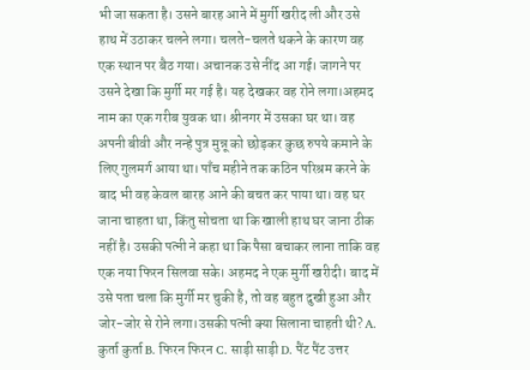भी जा सकता है। उसने बारह आने में मुर्गी खरीद ली और उसे हाथ में उठाकर चलने लगा। चलते-चलते थकने के कारण वह एक स्थान पर बैठ गया। अचानक उसे नींद आ गई। जागने पर उसने देखा कि मुर्गी मर गई है। यह देखकर वह रोने लगा।अहमद नाम का एक गरीब युवक था। श्रीनगर में उसका घर था। वह अपनी बीवी और नन्हे पुत्र मुन्नू को छोड़कर कुछ रुपये कमाने के लिए गुलमर्ग आया था। पाँच महीने तक कठिन परिश्रम करने के बाद भी वह केवल बारह आने की बचत कर पाया था। वह घर जाना चाहता था, किंतु सोचता था कि खाली हाथ घर जाना ठीक नहीं है। उसकी पत्नी ने कहा था कि पैसा बचाकर लाना ताकि वह एक नया फिरन सिलवा सके। अहमद ने एक मुर्गी खरीदी। बाद में उसे पता चला कि मुर्गी मर चुकी है, तो वह बहुत दुखी हुआ और जोर-जोर से रोने लगा।उसकी पत्नी क्या सिलाना चाहती थी? A. कुर्ता कुर्ता B. फिरन फिरन C. साड़ी साड़ी D. पैंट पैंट उत्तर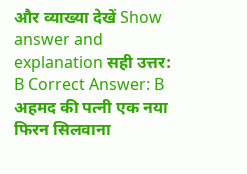और व्याख्या देखें Show answer and explanation सही उत्तर: B Correct Answer: B अहमद की पत्नी एक नया फिरन सिलवाना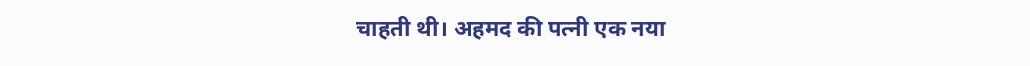चाहती थी। अहमद की पत्नी एक नया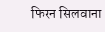फिरन सिलवाना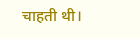चाहती थी।